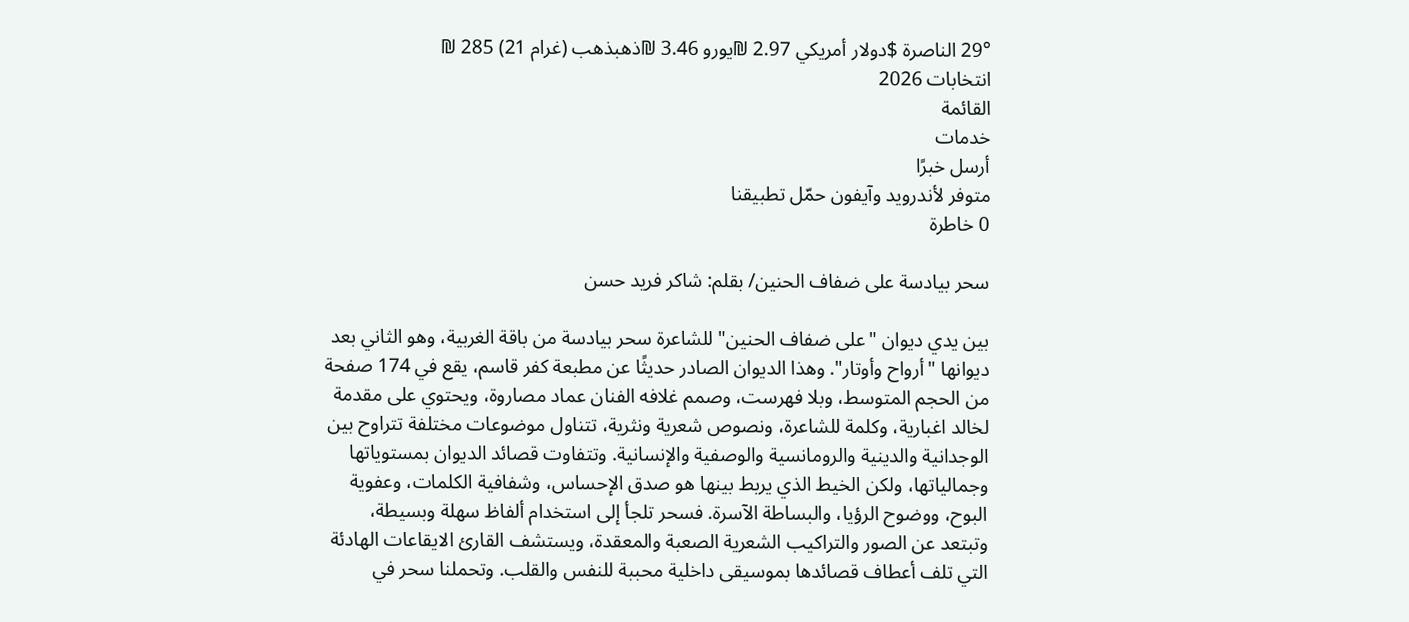29° الناصرة $دولار أمريكي 2.97 ₪يورو 3.46 ₪ذهبذهب (غرام 21) 285 ₪
انتخابات 2026
القائمة
خدمات
أرسل خبرًا
متوفر لأندرويد وآيفون حمّل تطبيقنا
0 خاطرة

سحر بيادسة على ضفاف الحنين/ بقلم: شاكر فريد حسن

بين يدي ديوان "على ضفاف الحنين" للشاعرة سحر بيادسة من باقة الغربية، وهو الثاني بعد ديوانها "أرواح وأوتار". وهذا الديوان الصادر حديثًا عن مطبعة كفر قاسم، يقع في 174 صفحة من الحجم المتوسط، وبلا فهرست، وصمم غلافه الفنان عماد مصاروة، ويحتوي على مقدمة لخالد اغبارية، وكلمة للشاعرة، ونصوص شعرية ونثرية، تتناول موضوعات مختلفة تتراوح بين الوجدانية والدينية والرومانسية والوصفية والإنسانية. وتتفاوت قصائد الديوان بمستوياتها وجمالياتها، ولكن الخيط الذي يربط بينها هو صدق الإحساس، وشفافية الكلمات، وعفوية البوح، ووضوح الرؤيا، والبساطة الآسرة. فسحر تلجأ إلى استخدام ألفاظ سهلة وبسيطة، وتبتعد عن الصور والتراكيب الشعرية الصعبة والمعقدة، ويستشف القارئ الايقاعات الهادئة التي تلف أعطاف قصائدها بموسيقى داخلية محببة للنفس والقلب. وتحملنا سحر في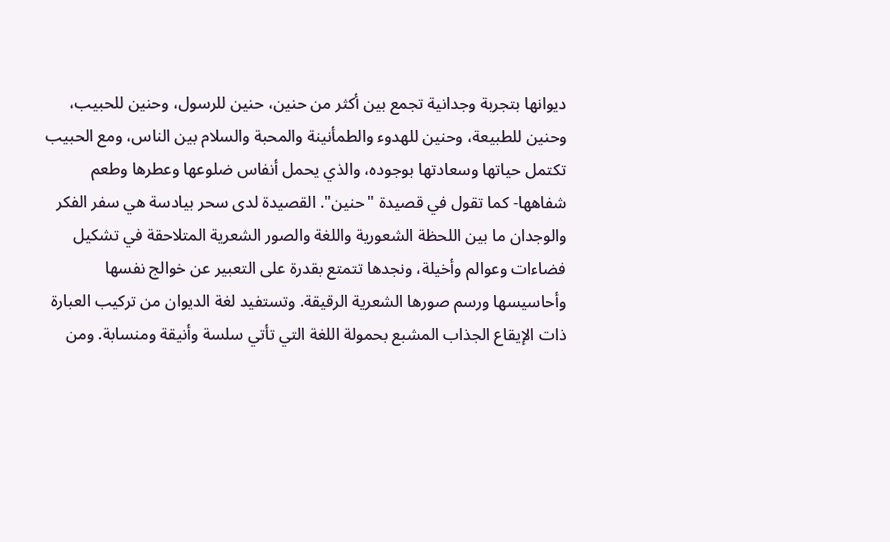ديوانها بتجربة وجدانية تجمع بين أكثر من حنين، حنين للرسول، وحنين للحبيب، وحنين للطبيعة، وحنين للهدوء والطمأنينة والمحبة والسلام بين الناس، ومع الحبيب تكتمل حياتها وسعادتها بوجوده، والذي يحمل أنفاس ضلوعها وعطرها وطعم شفاهها- كما تقول في قصيدة "حنين". القصيدة لدى سحر بيادسة هي سفر الفكر والوجدان ما بين اللحظة الشعورية واللغة والصور الشعرية المتلاحقة في تشكيل فضاءات وعوالم وأخيلة، ونجدها تتمتع بقدرة على التعبير عن خوالج نفسها وأحاسيسها ورسم صورها الشعرية الرقيقة. وتستفيد لغة الديوان من تركيب العبارة ذات الإيقاع الجذاب المشبع بحمولة اللغة التي تأتي سلسة وأنيقة ومنسابة. ومن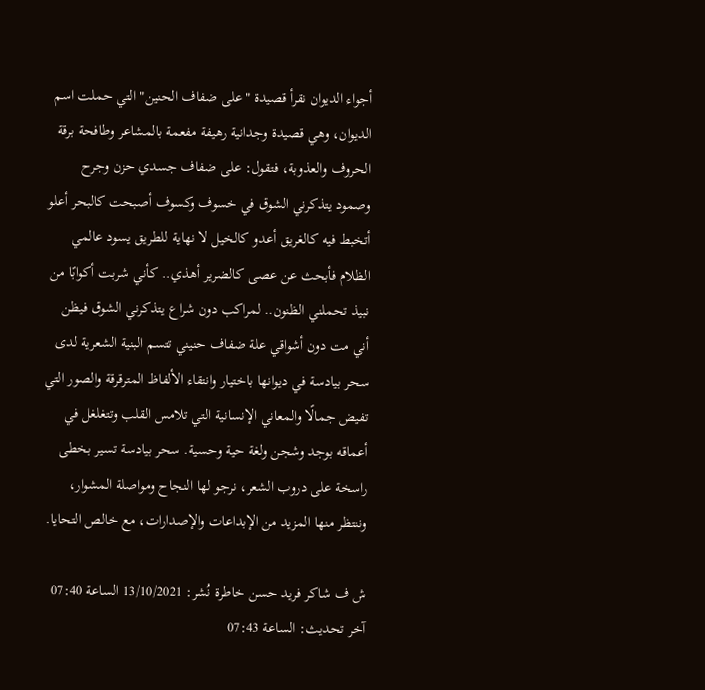أجواء الديوان نقرأ قصيدة "على ضفاف الحنين" التي حملت اسم الديوان، وهي قصيدة وجدانية رهيفة مفعمة بالمشاعر وطافحة برقة الحروف والعذوبة، فتقول: على ضفاف جسدي حزن وجرح وصمود يتذكرني الشوق في خسوف وكسوف أصبحت كالبحر أعلو أتخبط فيه كالغريق أعدو كالخيل لا نهاية للطريق يسود عالمي الظلام فأبحث عن عصى كالضرير أهذي.. كأني شربت أكوابًا من نبيذ تحملني الظنون.. لمراكب دون شراع يتذكرني الشوق فيظن أني مت دون أشواقي علة ضفاف حنيني تتسم البنية الشعرية لدى سحر بيادسة في ديوانها باختيار وانتقاء الألفاظ المترقرقة والصور التي تفيض جمالًا والمعاني الإنسانية التي تلامس القلب وتتغلغل في أعماقه بوجد وشجن ولغة حية وحسية. سحر بيادسة تسير بخطى راسخة على دروب الشعر، نرجو لها النجاح ومواصلة المشوار، وننتظر منها المزيد من الإبداعات والإصدارات، مع خالص التحايا.

ش ف شاكر فريد حسن خاطرة نُشر: 13/10/2021 الساعة 07:40 آخر تحديث: الساعة 07:43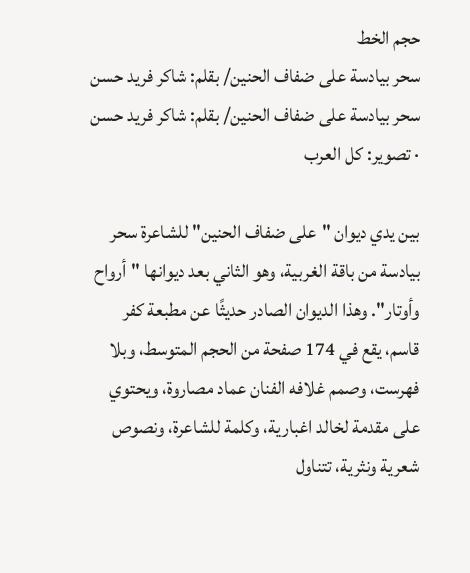حجم الخط
سحر بيادسة على ضفاف الحنين/ بقلم: شاكر فريد حسن
سحر بيادسة على ضفاف الحنين/ بقلم: شاكر فريد حسن · تصوير: كل العرب

بين يدي ديوان "على ضفاف الحنين" للشاعرة سحر بيادسة من باقة الغربية، وهو الثاني بعد ديوانها "أرواح وأوتار". وهذا الديوان الصادر حديثًا عن مطبعة كفر قاسم، يقع في 174 صفحة من الحجم المتوسط، وبلا فهرست، وصمم غلافه الفنان عماد مصاروة، ويحتوي على مقدمة لخالد اغبارية، وكلمة للشاعرة، ونصوص شعرية ونثرية، تتناول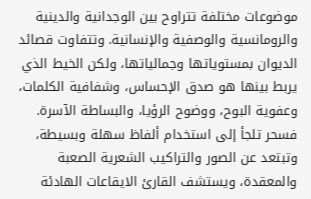موضوعات مختلفة تتراوح بين الوجدانية والدينية والرومانسية والوصفية والإنسانية. وتتفاوت قصائد الديوان بمستوياتها وجمالياتها، ولكن الخيط الذي يربط بينها هو صدق الإحساس، وشفافية الكلمات، وعفوية البوح، ووضوح الرؤيا، والبساطة الآسرة. فسحر تلجأ إلى استخدام ألفاظ سهلة وبسيطة، وتبتعد عن الصور والتراكيب الشعرية الصعبة والمعقدة، ويستشف القارئ الايقاعات الهادئة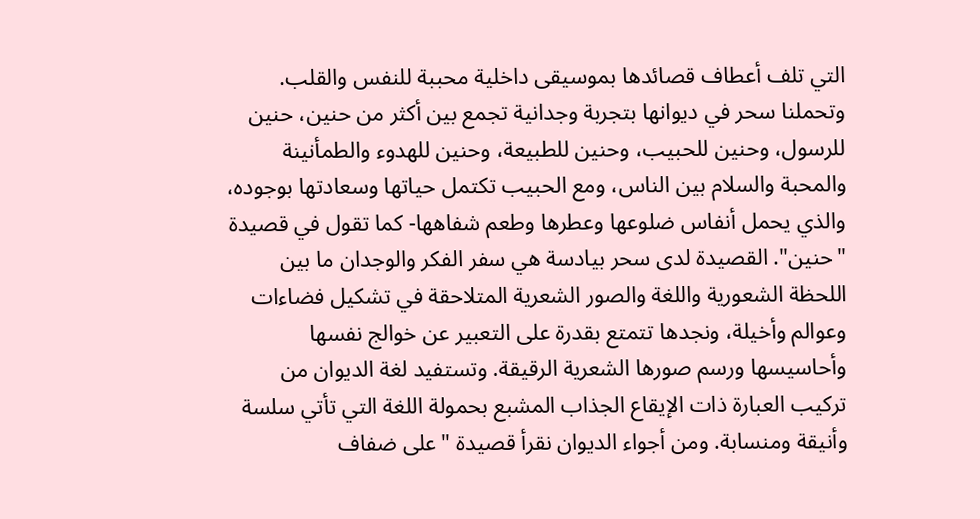التي تلف أعطاف قصائدها بموسيقى داخلية محببة للنفس والقلب. وتحملنا سحر في ديوانها بتجربة وجدانية تجمع بين أكثر من حنين، حنين للرسول، وحنين للحبيب، وحنين للطبيعة، وحنين للهدوء والطمأنينة والمحبة والسلام بين الناس، ومع الحبيب تكتمل حياتها وسعادتها بوجوده، والذي يحمل أنفاس ضلوعها وعطرها وطعم شفاهها- كما تقول في قصيدة "حنين". القصيدة لدى سحر بيادسة هي سفر الفكر والوجدان ما بين اللحظة الشعورية واللغة والصور الشعرية المتلاحقة في تشكيل فضاءات وعوالم وأخيلة، ونجدها تتمتع بقدرة على التعبير عن خوالج نفسها وأحاسيسها ورسم صورها الشعرية الرقيقة. وتستفيد لغة الديوان من تركيب العبارة ذات الإيقاع الجذاب المشبع بحمولة اللغة التي تأتي سلسة وأنيقة ومنسابة. ومن أجواء الديوان نقرأ قصيدة "على ضفاف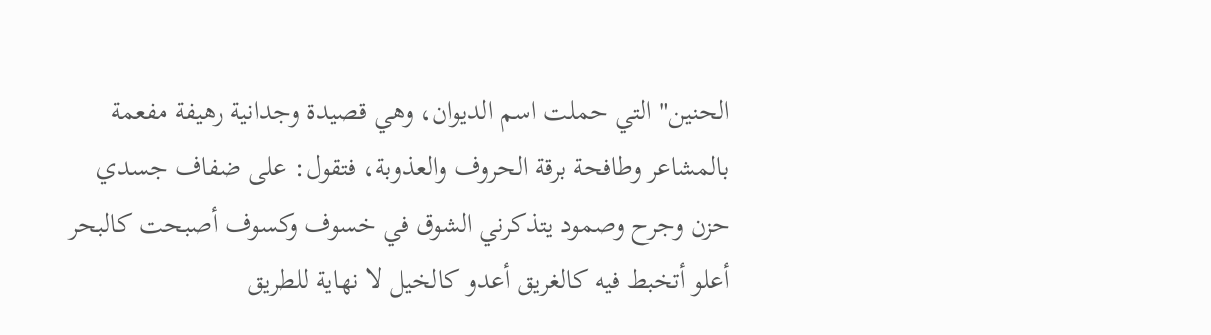الحنين" التي حملت اسم الديوان، وهي قصيدة وجدانية رهيفة مفعمة بالمشاعر وطافحة برقة الحروف والعذوبة، فتقول: على ضفاف جسدي حزن وجرح وصمود يتذكرني الشوق في خسوف وكسوف أصبحت كالبحر أعلو أتخبط فيه كالغريق أعدو كالخيل لا نهاية للطريق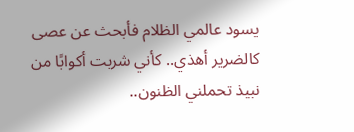يسود عالمي الظلام فأبحث عن عصى كالضرير أهذي.. كأني شربت أكوابًا من نبيذ تحملني الظنون..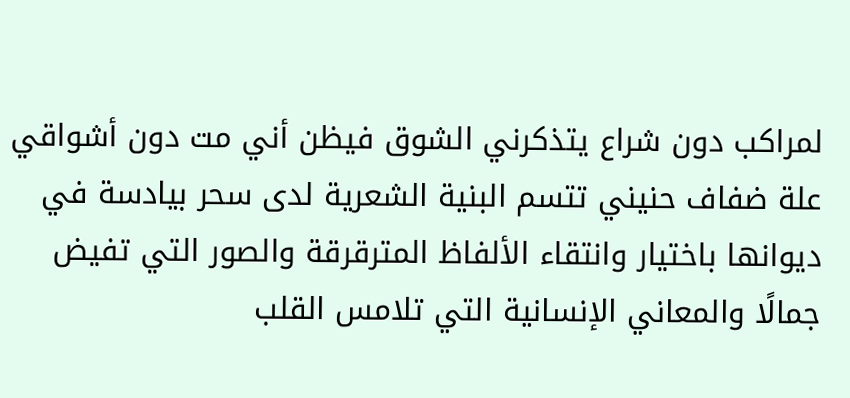لمراكب دون شراع يتذكرني الشوق فيظن أني مت دون أشواقي علة ضفاف حنيني تتسم البنية الشعرية لدى سحر بيادسة في ديوانها باختيار وانتقاء الألفاظ المترقرقة والصور التي تفيض جمالًا والمعاني الإنسانية التي تلامس القلب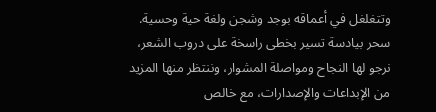وتتغلغل في أعماقه بوجد وشجن ولغة حية وحسية. سحر بيادسة تسير بخطى راسخة على دروب الشعر، نرجو لها النجاح ومواصلة المشوار، وننتظر منها المزيد من الإبداعات والإصدارات، مع خالص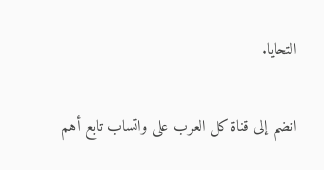التحايا.

انضم إلى قناة كل العرب على واتساب تابع أهم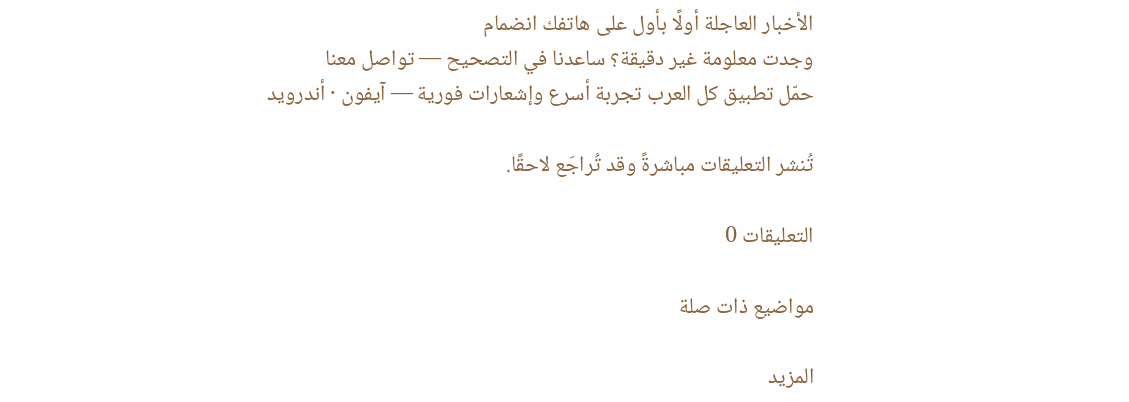الأخبار العاجلة أولًا بأول على هاتفك انضمام
وجدت معلومة غير دقيقة؟ ساعدنا في التصحيح — تواصل معنا
حمّل تطبيق كل العرب تجربة أسرع وإشعارات فورية — آيفون · أندرويد

تُنشر التعليقات مباشرةً وقد تُراجَع لاحقًا.

التعليقات 0

مواضيع ذات صلة

المزيد